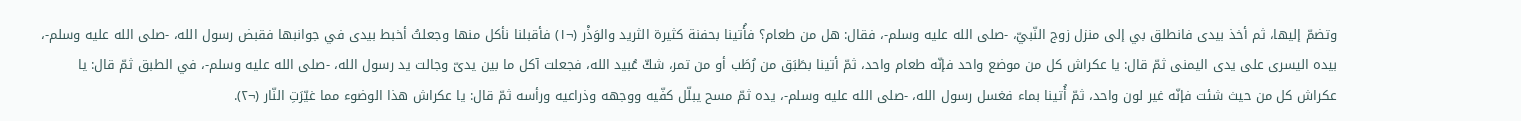وتضمّ إليها، ثم أخذ بيدى فانطلق بي إلى منزل زوج النّبيّ، -صلى الله عليه وسلم-، فقال: هل من طعام؟ فأُتينا بحفنة كثيرة الثريد والوَذْر (¬١) فأقبلنا نأكل منها وجعلتُ أخبط بيدى في جوانبها فقبض رسول الله، -صلى الله عليه وسلم-، بيده اليسرى على يدى اليمنى ثمّ قال: يا عكراش كل من موضع واحد فإنّه طعام واحد، ثمّ أتينا بطَبَق من رُطَب أو من تمر، شكّ عُبيد الله، فجعلت آكل ما بين يدىّ وجالت يد رسول الله، -صلى الله عليه وسلم-، في الطبق ثمّ قال: يا عكراش كل من حيث شئت فإنّه غير لون واحد، ثمّ أُتينا بماء فغسل رسول الله، -صلى الله عليه وسلم-، يده ثمّ مسح يبلّل كفّيه ووجهه وذراعيه ورأسه ثمّ قال: يا عكراش هذا الوضوء مما غيّرَتِ النّار (¬٢).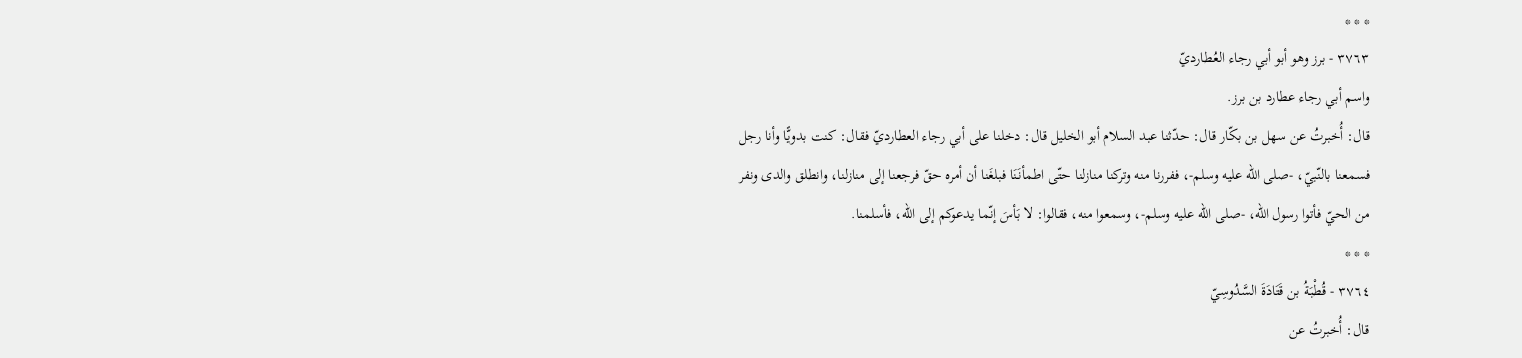* * *
٣٧٦٣ - برز وهو أبو أبي رجاء العُطارديّ
واسم أبي رجاء عطارد بن برز.
قال: أُخبرتُ عن سهل بن بكّار قال: حدّثنا عبد السلام أبو الخليل قال: دخلنا على أبي رجاء العطارديّ فقال: كنت بدويًّا وأنا رجل فسمعنا بالنّبيّ، -صلى الله عليه وسلم-، ففررنا منه وتركنا منازلنا حتّى اطمأنَنَا فبلغَنا أن أمره حقّ فرجعنا إلى منازلنا، وانطلق والدى ونفر من الحيّ فأتوا رسول الله، -صلى الله عليه وسلم-، وسمعوا منه، فقالوا: لا بَأسَ إنّما يدعوكم إلى الله، فأسلمنا.
* * *
٣٧٦٤ - قُطْبَةُ بن قَتَادَةَ السَّدُوسِيّ
قال: أُخبرتُ عن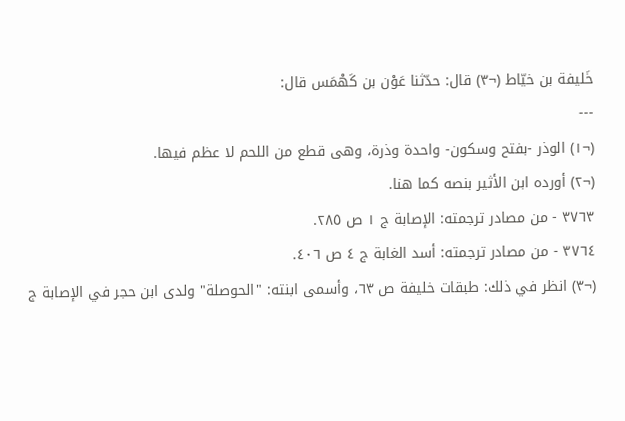خَليفة بن خيّاط (¬٣) قال: حدّثنا عَوْن بن كَهْمَس قال:
---
(¬١) الوذر -بفتح وسكون- واحدة وذرة، وهى قطع من اللحم لا عظم فيها.
(¬٢) أورده ابن الأثير بنصه كما هنا.
٣٧٦٣ - من مصادر ترجمته: الإصابة ج ١ ص ٢٨٥.
٣٧٦٤ - من مصادر ترجمته: أسد الغابة ج ٤ ص ٤٠٦.
(¬٣) انظر في ذلك: طبقات خليفة ص ٦٣، وأسمى ابنته: "الحوصلة" ولدى ابن حجر في الإصابة ج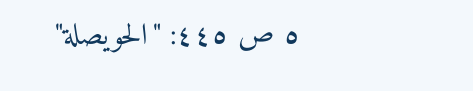٥ ص ٤٤٥: "الحويصلة"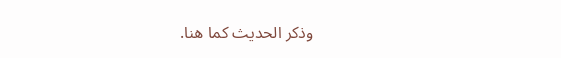وذكر الحديث كما هنا.